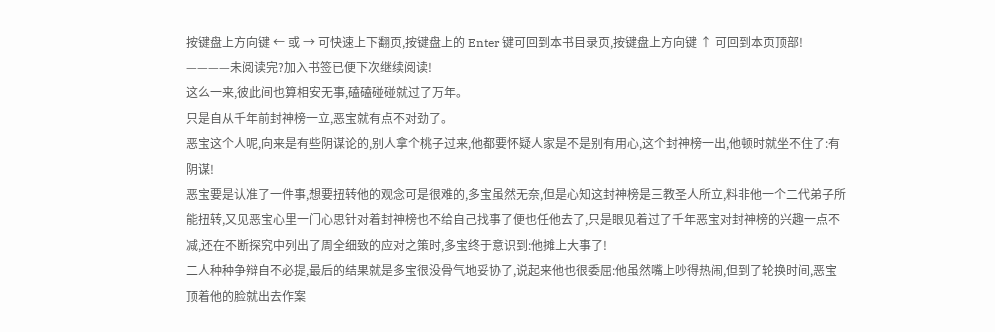按键盘上方向键 ← 或 → 可快速上下翻页,按键盘上的 Enter 键可回到本书目录页,按键盘上方向键 ↑ 可回到本页顶部!
————未阅读完?加入书签已便下次继续阅读!
这么一来,彼此间也算相安无事,磕磕碰碰就过了万年。
只是自从千年前封神榜一立,恶宝就有点不对劲了。
恶宝这个人呢,向来是有些阴谋论的,别人拿个桃子过来,他都要怀疑人家是不是别有用心,这个封神榜一出,他顿时就坐不住了:有阴谋!
恶宝要是认准了一件事,想要扭转他的观念可是很难的,多宝虽然无奈,但是心知这封神榜是三教圣人所立,料非他一个二代弟子所能扭转,又见恶宝心里一门心思针对着封神榜也不给自己找事了便也任他去了,只是眼见着过了千年恶宝对封神榜的兴趣一点不减,还在不断探究中列出了周全细致的应对之策时,多宝终于意识到:他摊上大事了!
二人种种争辩自不必提,最后的结果就是多宝很没骨气地妥协了,说起来他也很委屈:他虽然嘴上吵得热闹,但到了轮换时间,恶宝顶着他的脸就出去作案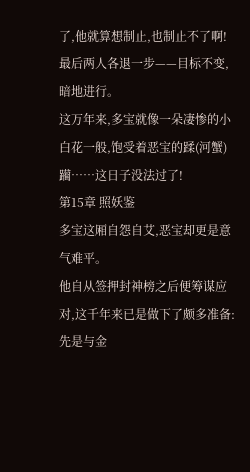了,他就算想制止,也制止不了啊!
最后两人各退一步——目标不变,暗地进行。
这万年来,多宝就像一朵凄惨的小白花一般,饱受着恶宝的蹂(河蟹)躏……这日子没法过了!
第15章 照妖鉴
多宝这厢自怨自艾,恶宝却更是意气难平。
他自从签押封神榜之后便筹谋应对,这千年来已是做下了颇多准备:先是与金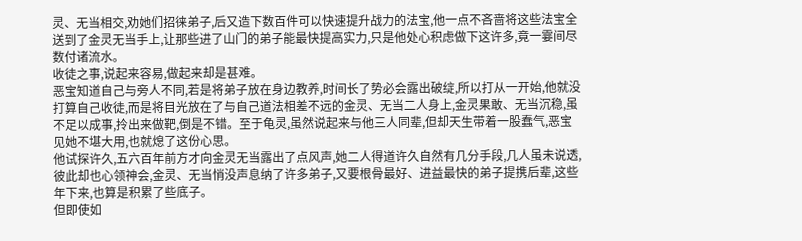灵、无当相交,劝她们招徕弟子,后又造下数百件可以快速提升战力的法宝,他一点不吝啬将这些法宝全送到了金灵无当手上,让那些进了山门的弟子能最快提高实力,只是他处心积虑做下这许多,竟一霎间尽数付诸流水。
收徒之事,说起来容易,做起来却是甚难。
恶宝知道自己与旁人不同,若是将弟子放在身边教养,时间长了势必会露出破绽,所以打从一开始,他就没打算自己收徒,而是将目光放在了与自己道法相差不远的金灵、无当二人身上,金灵果敢、无当沉稳,虽不足以成事,拎出来做靶,倒是不错。至于龟灵,虽然说起来与他三人同辈,但却天生带着一股蠢气,恶宝见她不堪大用,也就熄了这份心思。
他试探许久,五六百年前方才向金灵无当露出了点风声,她二人得道许久自然有几分手段,几人虽未说透,彼此却也心领神会,金灵、无当悄没声息纳了许多弟子,又要根骨最好、进益最快的弟子提携后辈,这些年下来,也算是积累了些底子。
但即使如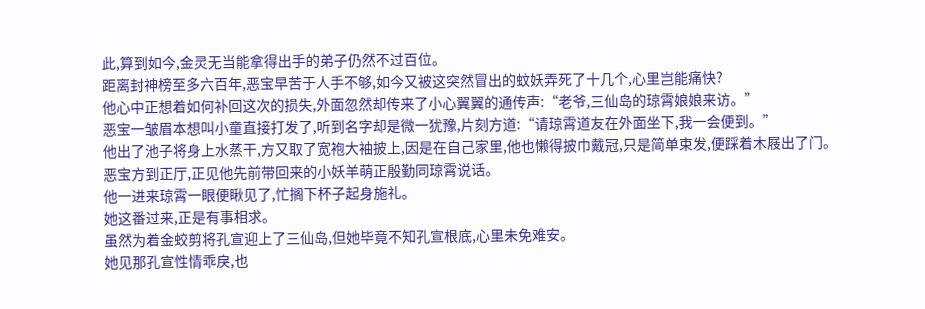此,算到如今,金灵无当能拿得出手的弟子仍然不过百位。
距离封神榜至多六百年,恶宝早苦于人手不够,如今又被这突然冒出的蚊妖弄死了十几个,心里岂能痛快?
他心中正想着如何补回这次的损失,外面忽然却传来了小心翼翼的通传声:“老爷,三仙岛的琼霄娘娘来访。”
恶宝一皱眉本想叫小童直接打发了,听到名字却是微一犹豫,片刻方道:“请琼霄道友在外面坐下,我一会便到。”
他出了池子将身上水蒸干,方又取了宽袍大袖披上,因是在自己家里,他也懒得披巾戴冠,只是简单束发,便踩着木屐出了门。
恶宝方到正厅,正见他先前带回来的小妖羊萌正殷勤同琼霄说话。
他一进来琼霄一眼便瞅见了,忙搁下杯子起身施礼。
她这番过来,正是有事相求。
虽然为着金蛟剪将孔宣迎上了三仙岛,但她毕竟不知孔宣根底,心里未免难安。
她见那孔宣性情乖戾,也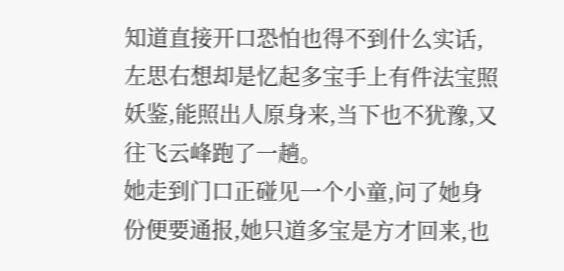知道直接开口恐怕也得不到什么实话,左思右想却是忆起多宝手上有件法宝照妖鉴,能照出人原身来,当下也不犹豫,又往飞云峰跑了一趟。
她走到门口正碰见一个小童,问了她身份便要通报,她只道多宝是方才回来,也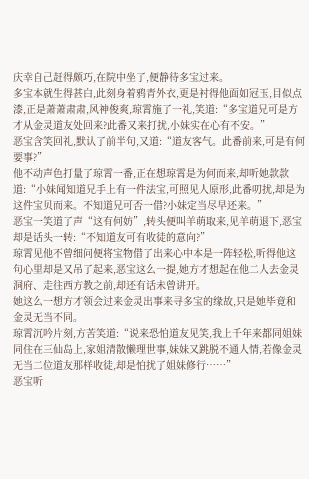庆幸自己赶得颇巧,在院中坐了,便静待多宝过来。
多宝本就生得甚白,此刻身着鸦青外衣,更是衬得他面如冠玉,目似点漆,正是萧萧肃肃,风神俊爽,琼霄施了一礼,笑道:“多宝道兄可是方才从金灵道友处回来?此番又来打扰,小妹实在心有不安。”
恶宝含笑回礼,默认了前半句,又道:“道友客气。此番前来,可是有何要事?”
他不动声色打量了琼霄一番,正在想琼霄是为何而来,却听她款款道:“小妹闻知道兄手上有一件法宝,可照见人原形,此番叨扰,却是为这件宝贝而来。不知道兄可否一借?小妹定当尽早还来。”
恶宝一笑道了声“这有何妨”,转头便叫羊萌取来,见羊萌退下,恶宝却是话头一转:“不知道友可有收徒的意向?”
琼霄见他不曾细问便将宝物借了出来心中本是一阵轻松,听得他这句心里却是又吊了起来,恶宝这么一提,她方才想起在他二人去金灵洞府、走往西方教之前,却还有话未曾讲开。
她这么一想方才领会过来金灵出事来寻多宝的缘故,只是她毕竟和金灵无当不同。
琼霄沉吟片刻,方苦笑道:“说来恐怕道友见笑,我上千年来都同姐妹同住在三仙岛上,家姐清散懒理世事,妹妹又跳脱不通人情,若像金灵无当二位道友那样收徒,却是怕扰了姐妹修行……”
恶宝听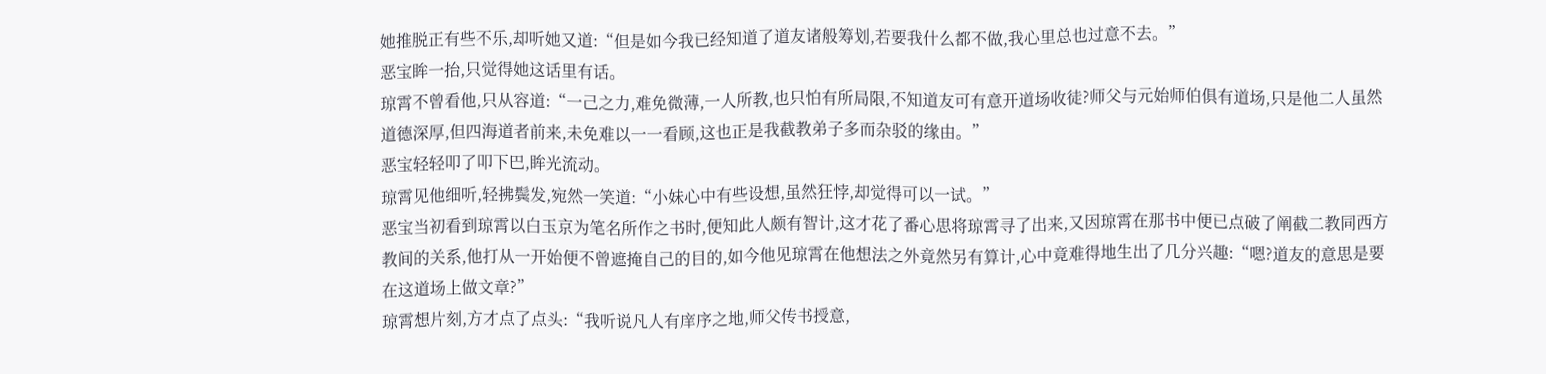她推脱正有些不乐,却听她又道:“但是如今我已经知道了道友诸般筹划,若要我什么都不做,我心里总也过意不去。”
恶宝眸一抬,只觉得她这话里有话。
琼霄不曾看他,只从容道:“一己之力,难免微薄,一人所教,也只怕有所局限,不知道友可有意开道场收徒?师父与元始师伯俱有道场,只是他二人虽然道德深厚,但四海道者前来,未免难以一一看顾,这也正是我截教弟子多而杂驳的缘由。”
恶宝轻轻叩了叩下巴,眸光流动。
琼霄见他细听,轻拂鬓发,宛然一笑道:“小妹心中有些设想,虽然狂悖,却觉得可以一试。”
恶宝当初看到琼霄以白玉京为笔名所作之书时,便知此人颇有智计,这才花了番心思将琼霄寻了出来,又因琼霄在那书中便已点破了阐截二教同西方教间的关系,他打从一开始便不曾遮掩自己的目的,如今他见琼霄在他想法之外竟然另有算计,心中竟难得地生出了几分兴趣:“嗯?道友的意思是要在这道场上做文章?”
琼霄想片刻,方才点了点头:“我听说凡人有庠序之地,师父传书授意,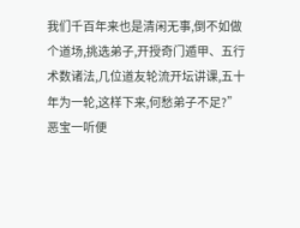我们千百年来也是清闲无事,倒不如做个道场,挑选弟子,开授奇门遁甲、五行术数诸法,几位道友轮流开坛讲课,五十年为一轮,这样下来,何愁弟子不足?”
恶宝一听便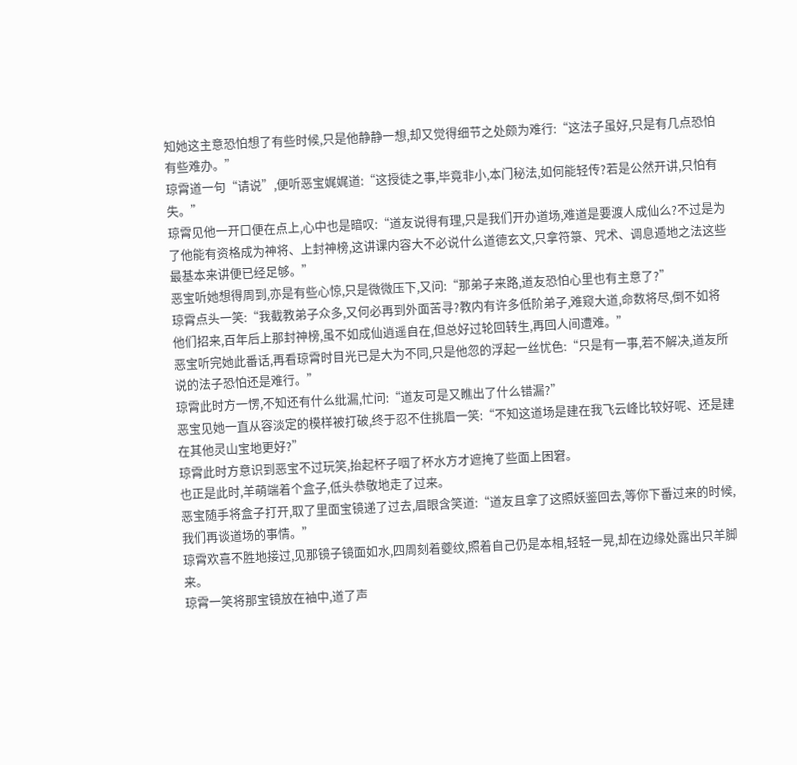知她这主意恐怕想了有些时候,只是他静静一想,却又觉得细节之处颇为难行:“这法子虽好,只是有几点恐怕有些难办。”
琼霄道一句“请说”,便听恶宝娓娓道:“这授徒之事,毕竟非小,本门秘法,如何能轻传?若是公然开讲,只怕有失。”
琼霄见他一开口便在点上,心中也是暗叹:“道友说得有理,只是我们开办道场,难道是要渡人成仙么?不过是为了他能有资格成为神将、上封神榜,这讲课内容大不必说什么道德玄文,只拿符箓、咒术、调息遁地之法这些最基本来讲便已经足够。”
恶宝听她想得周到,亦是有些心惊,只是微微压下,又问:“那弟子来路,道友恐怕心里也有主意了?”
琼霄点头一笑:“我截教弟子众多,又何必再到外面苦寻?教内有许多低阶弟子,难窥大道,命数将尽,倒不如将他们招来,百年后上那封神榜,虽不如成仙逍遥自在,但总好过轮回转生,再回人间遭难。”
恶宝听完她此番话,再看琼霄时目光已是大为不同,只是他忽的浮起一丝忧色:“只是有一事,若不解决,道友所说的法子恐怕还是难行。”
琼霄此时方一愣,不知还有什么纰漏,忙问:“道友可是又瞧出了什么错漏?”
恶宝见她一直从容淡定的模样被打破,终于忍不住挑眉一笑:“不知这道场是建在我飞云峰比较好呢、还是建在其他灵山宝地更好?”
琼霄此时方意识到恶宝不过玩笑,抬起杯子咽了杯水方才遮掩了些面上困窘。
也正是此时,羊萌端着个盒子,低头恭敬地走了过来。
恶宝随手将盒子打开,取了里面宝镜递了过去,眉眼含笑道:“道友且拿了这照妖鉴回去,等你下番过来的时候,我们再谈道场的事情。”
琼霄欢喜不胜地接过,见那镜子镜面如水,四周刻着夔纹,照着自己仍是本相,轻轻一晃,却在边缘处露出只羊脚来。
琼霄一笑将那宝镜放在袖中,道了声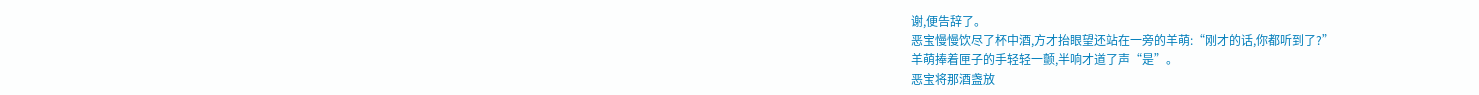谢,便告辞了。
恶宝慢慢饮尽了杯中酒,方才抬眼望还站在一旁的羊萌:“刚才的话,你都听到了?”
羊萌捧着匣子的手轻轻一颤,半响才道了声“是”。
恶宝将那酒盏放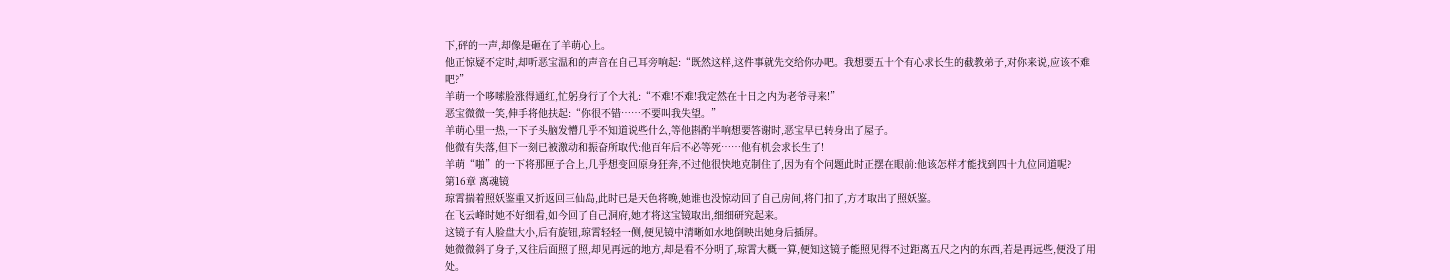下,砰的一声,却像是砸在了羊萌心上。
他正惊疑不定时,却听恶宝温和的声音在自己耳旁响起:“既然这样,这件事就先交给你办吧。我想要五十个有心求长生的截教弟子,对你来说,应该不难吧?”
羊萌一个哆嗦脸涨得通红,忙躬身行了个大礼:“不难!不难!我定然在十日之内为老爷寻来!”
恶宝微微一笑,伸手将他扶起:“你很不错……不要叫我失望。”
羊萌心里一热,一下子头脑发懵几乎不知道说些什么,等他斟酌半响想要答谢时,恶宝早已转身出了屋子。
他微有失落,但下一刻已被激动和振奋所取代:他百年后不必等死……他有机会求长生了!
羊萌“啪”的一下将那匣子合上,几乎想变回原身狂奔,不过他很快地克制住了,因为有个问题此时正摆在眼前:他该怎样才能找到四十九位同道呢?
第16章 离魂镜
琼霄揣着照妖鉴重又折返回三仙岛,此时已是天色将晚,她谁也没惊动回了自己房间,将门扣了,方才取出了照妖鉴。
在飞云峰时她不好细看,如今回了自己洞府,她才将这宝镜取出,细细研究起来。
这镜子有人脸盘大小,后有旋钮,琼霄轻轻一侧,便见镜中清晰如水地倒映出她身后插屏。
她微微斜了身子,又往后面照了照,却见再远的地方,却是看不分明了,琼霄大概一算,便知这镜子能照见得不过距离五尺之内的东西,若是再远些,便没了用处。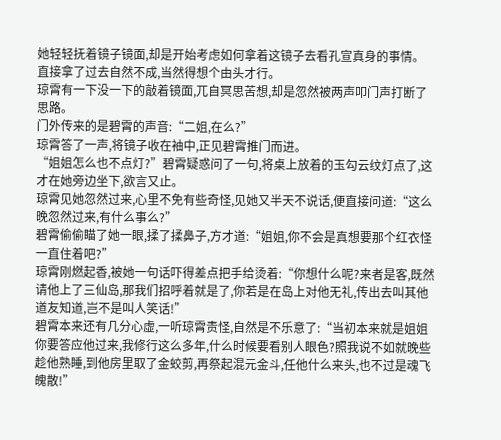她轻轻抚着镜子镜面,却是开始考虑如何拿着这镜子去看孔宣真身的事情。
直接拿了过去自然不成,当然得想个由头才行。
琼霄有一下没一下的敲着镜面,兀自冥思苦想,却是忽然被两声叩门声打断了思路。
门外传来的是碧霄的声音:“二姐,在么?”
琼霄答了一声,将镜子收在袖中,正见碧霄推门而进。
“姐姐怎么也不点灯?”碧霄疑惑问了一句,将桌上放着的玉勾云纹灯点了,这才在她旁边坐下,欲言又止。
琼霄见她忽然过来,心里不免有些奇怪,见她又半天不说话,便直接问道:“这么晚忽然过来,有什么事么?”
碧霄偷偷瞄了她一眼,揉了揉鼻子,方才道:“姐姐,你不会是真想要那个红衣怪一直住着吧?”
琼霄刚燃起香,被她一句话吓得差点把手给烫着:“你想什么呢?来者是客,既然请他上了三仙岛,那我们招呼着就是了,你若是在岛上对他无礼,传出去叫其他道友知道,岂不是叫人笑话!”
碧霄本来还有几分心虚,一听琼霄责怪,自然是不乐意了:“当初本来就是姐姐你要答应他过来,我修行这么多年,什么时候要看别人眼色?照我说不如就晚些趁他熟睡,到他房里取了金蛟剪,再祭起混元金斗,任他什么来头,也不过是魂飞魄散!”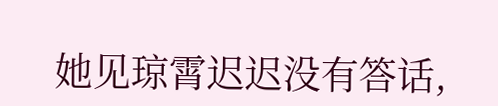她见琼霄迟迟没有答话,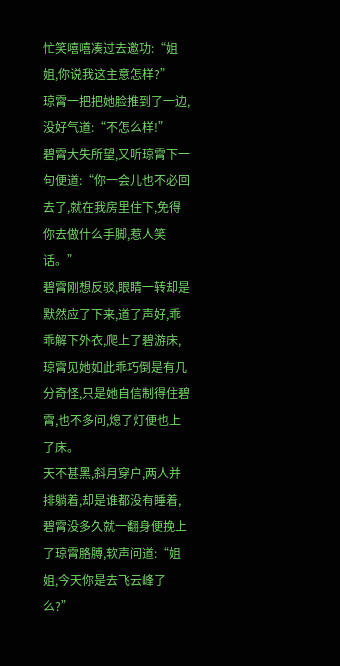忙笑嘻嘻凑过去邀功:“姐姐,你说我这主意怎样?”
琼霄一把把她脸推到了一边,没好气道:“不怎么样!”
碧霄大失所望,又听琼霄下一句便道:“你一会儿也不必回去了,就在我房里住下,免得你去做什么手脚,惹人笑话。”
碧霄刚想反驳,眼睛一转却是默然应了下来,道了声好,乖乖解下外衣,爬上了碧游床,琼霄见她如此乖巧倒是有几分奇怪,只是她自信制得住碧霄,也不多问,熄了灯便也上了床。
天不甚黑,斜月穿户,两人并排躺着,却是谁都没有睡着,碧霄没多久就一翻身便挽上了琼霄胳膊,软声问道:“姐姐,今天你是去飞云峰了么?”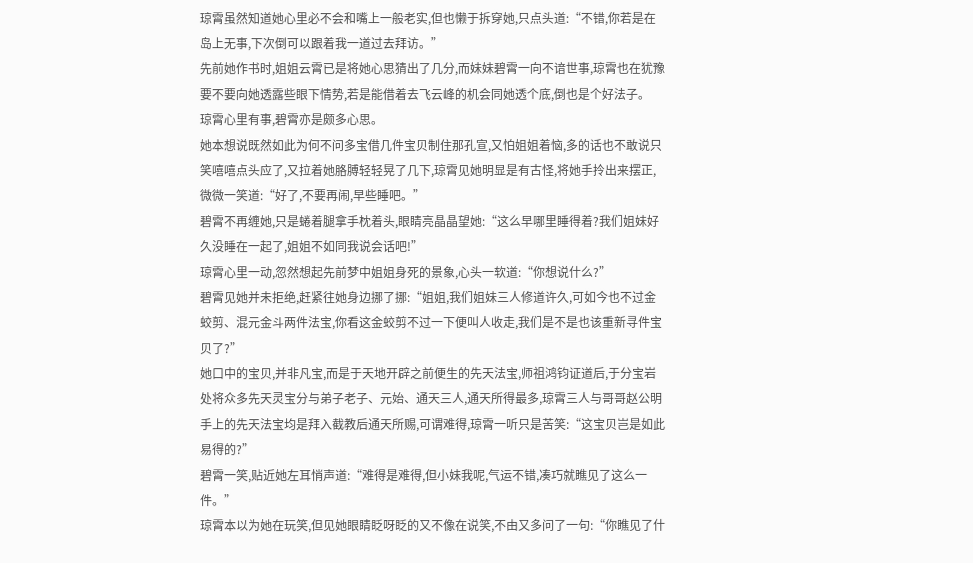琼霄虽然知道她心里必不会和嘴上一般老实,但也懒于拆穿她,只点头道:“不错,你若是在岛上无事,下次倒可以跟着我一道过去拜访。”
先前她作书时,姐姐云霄已是将她心思猜出了几分,而妹妹碧霄一向不谙世事,琼霄也在犹豫要不要向她透露些眼下情势,若是能借着去飞云峰的机会同她透个底,倒也是个好法子。
琼霄心里有事,碧霄亦是颇多心思。
她本想说既然如此为何不问多宝借几件宝贝制住那孔宣,又怕姐姐着恼,多的话也不敢说只笑嘻嘻点头应了,又拉着她胳膊轻轻晃了几下,琼霄见她明显是有古怪,将她手拎出来摆正,微微一笑道:“好了,不要再闹,早些睡吧。”
碧霄不再缠她,只是蜷着腿拿手枕着头,眼睛亮晶晶望她:“这么早哪里睡得着?我们姐妹好久没睡在一起了,姐姐不如同我说会话吧!”
琼霄心里一动,忽然想起先前梦中姐姐身死的景象,心头一软道:“你想说什么?”
碧霄见她并未拒绝,赶紧往她身边挪了挪:“姐姐,我们姐妹三人修道许久,可如今也不过金蛟剪、混元金斗两件法宝,你看这金蛟剪不过一下便叫人收走,我们是不是也该重新寻件宝贝了?”
她口中的宝贝,并非凡宝,而是于天地开辟之前便生的先天法宝,师祖鸿钧证道后,于分宝岩处将众多先天灵宝分与弟子老子、元始、通天三人,通天所得最多,琼霄三人与哥哥赵公明手上的先天法宝均是拜入截教后通天所赐,可谓难得,琼霄一听只是苦笑:“这宝贝岂是如此易得的?”
碧霄一笑,贴近她左耳悄声道:“难得是难得,但小妹我呢,气运不错,凑巧就瞧见了这么一件。”
琼霄本以为她在玩笑,但见她眼睛眨呀眨的又不像在说笑,不由又多问了一句:“你瞧见了什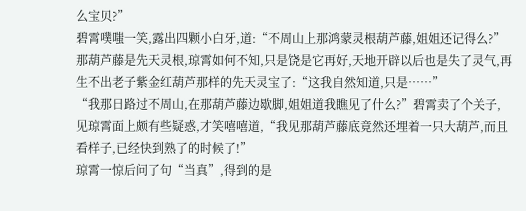么宝贝?”
碧霄噗嗤一笑,露出四颗小白牙,道:“不周山上那鸿蒙灵根葫芦藤,姐姐还记得么?”
那葫芦藤是先天灵根,琼霄如何不知,只是饶是它再好,天地开辟以后也是失了灵气,再生不出老子紫金红葫芦那样的先天灵宝了:“这我自然知道,只是……”
“我那日路过不周山,在那葫芦藤边歇脚,姐姐道我瞧见了什么?”碧霄卖了个关子,见琼霄面上颇有些疑惑,才笑嘻嘻道,“我见那葫芦藤底竟然还埋着一只大葫芦,而且看样子,已经快到熟了的时候了!”
琼霄一惊后问了句“当真”,得到的是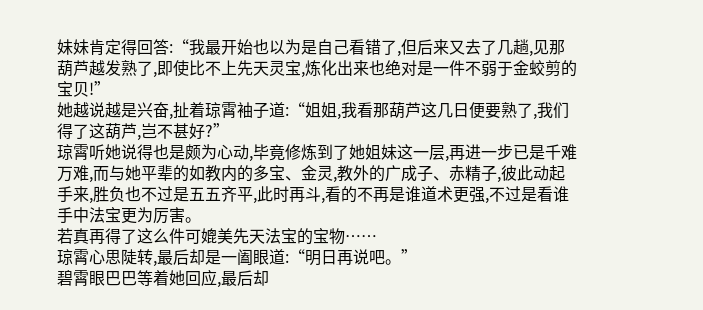妹妹肯定得回答:“我最开始也以为是自己看错了,但后来又去了几趟,见那葫芦越发熟了,即使比不上先天灵宝,炼化出来也绝对是一件不弱于金蛟剪的宝贝!”
她越说越是兴奋,扯着琼霄袖子道:“姐姐,我看那葫芦这几日便要熟了,我们得了这葫芦,岂不甚好?”
琼霄听她说得也是颇为心动,毕竟修炼到了她姐妹这一层,再进一步已是千难万难,而与她平辈的如教内的多宝、金灵,教外的广成子、赤精子,彼此动起手来,胜负也不过是五五齐平,此时再斗,看的不再是谁道术更强,不过是看谁手中法宝更为厉害。
若真再得了这么件可媲美先天法宝的宝物……
琼霄心思陡转,最后却是一阖眼道:“明日再说吧。”
碧霄眼巴巴等着她回应,最后却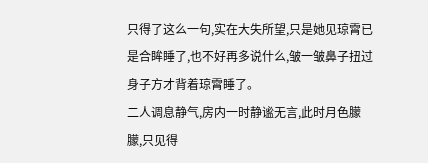只得了这么一句,实在大失所望,只是她见琼霄已是合眸睡了,也不好再多说什么,皱一皱鼻子扭过身子方才背着琼霄睡了。
二人调息静气,房内一时静谧无言,此时月色朦朦,只见得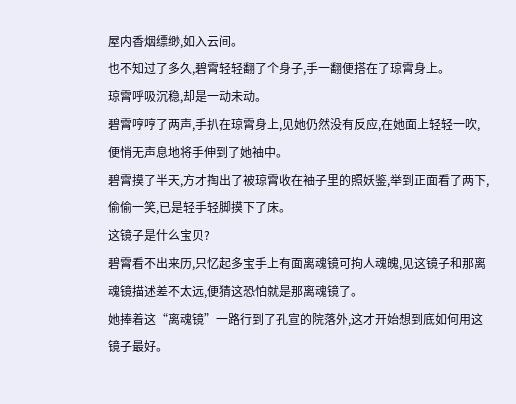屋内香烟缥缈,如入云间。
也不知过了多久,碧霄轻轻翻了个身子,手一翻便搭在了琼霄身上。
琼霄呼吸沉稳,却是一动未动。
碧霄哼哼了两声,手扒在琼霄身上,见她仍然没有反应,在她面上轻轻一吹,便悄无声息地将手伸到了她袖中。
碧霄摸了半天,方才掏出了被琼霄收在袖子里的照妖鉴,举到正面看了两下,偷偷一笑,已是轻手轻脚摸下了床。
这镜子是什么宝贝?
碧霄看不出来历,只忆起多宝手上有面离魂镜可拘人魂魄,见这镜子和那离魂镜描述差不太远,便猜这恐怕就是那离魂镜了。
她捧着这“离魂镜”一路行到了孔宣的院落外,这才开始想到底如何用这镜子最好。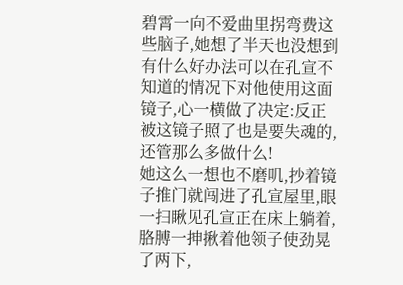碧霄一向不爱曲里拐弯费这些脑子,她想了半天也没想到有什么好办法可以在孔宣不知道的情况下对他使用这面镜子,心一横做了决定:反正被这镜子照了也是要失魂的,还管那么多做什么!
她这么一想也不磨叽,抄着镜子推门就闯进了孔宣屋里,眼一扫瞅见孔宣正在床上躺着,胳膊一抻揪着他领子使劲晃了两下,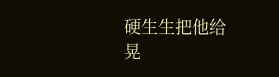硬生生把他给晃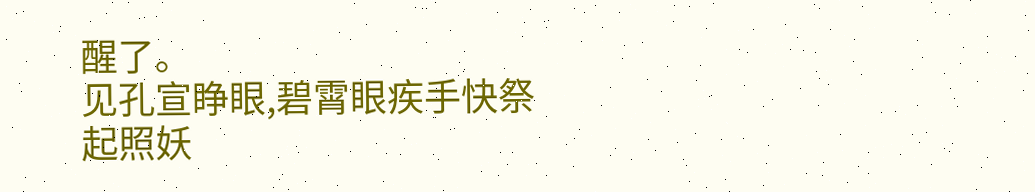醒了。
见孔宣睁眼,碧霄眼疾手快祭起照妖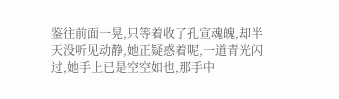鉴往前面一晃,只等着收了孔宣魂魄,却半天没听见动静,她正疑惑着呢,一道青光闪过,她手上已是空空如也,那手中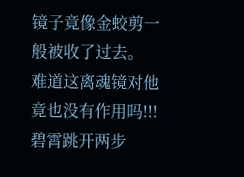镜子竟像金蛟剪一般被收了过去。
难道这离魂镜对他竟也没有作用吗!!!
碧霄跳开两步